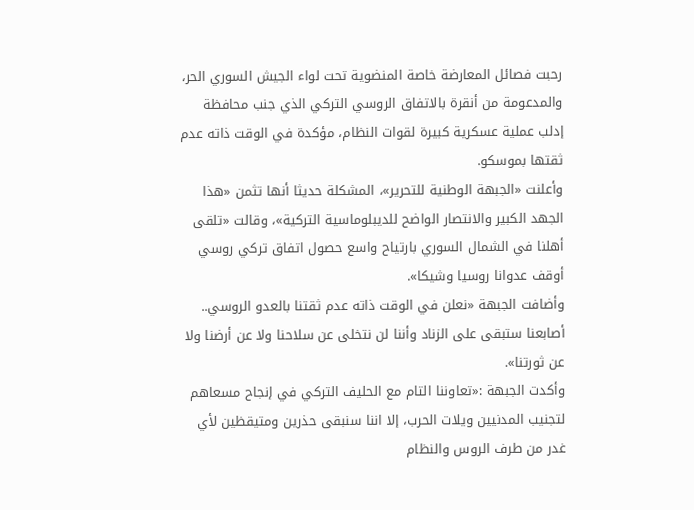رحبت فصائل المعارضة خاصة المنضوية تحت لواء الجيش السوري الحر، والمدعومة من أنقرة بالاتفاق الروسي التركي الذي جنب محافظة إدلب عملية عسكرية كبيرة لقوات النظام، مؤكدة في الوقت ذاته عدم ثقتها بموسكو.
وأعلنت «الجبهة الوطنية للتحرير»، المشكلة حديثا أنها تثمن «هذا الجهد الكبير والانتصار الواضح للديبلوماسية التركية»، وقالت «تلقى أهلنا في الشمال السوري بارتياح واسع حصول اتفاق تركي روسي أوقف عدوانا روسيا وشيكا».
وأضافت الجبهة «نعلن في الوقت ذاته عدم ثقتنا بالعدو الروسي.. أصابعنا ستبقى على الزناد وأننا لن نتخلى عن سلاحنا ولا عن أرضنا ولا عن ثورتنا».
وأكدت الجبهة :«تعاوننا التام مع الحليف التركي في إنجاح مسعاهم لتجنيب المدنيين ويلات الحرب، إلا اننا سنبقى حذرين ومتيقظين لأي غدر من طرف الروس والنظام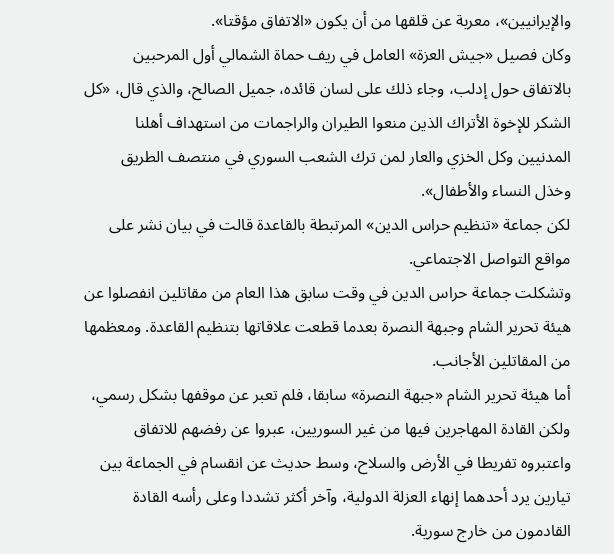والإيرانيين»، معربة عن قلقها من أن يكون «الاتفاق مؤقتا».
وكان فصيل «جيش العزة» العامل في ريف حماة الشمالي أول المرحبين بالاتفاق حول إدلب، وجاء ذلك على لسان قائده، جميل الصالح، والذي قال، «كل الشكر للإخوة الأتراك الذين منعوا الطيران والراجمات من استهداف أهلنا المدنيين وكل الخزي والعار لمن ترك الشعب السوري في منتصف الطريق وخذل النساء والأطفال».
لكن جماعة «تنظيم حراس الدين» المرتبطة بالقاعدة قالت في بيان نشر على مواقع التواصل الاجتماعي.
وتشكلت جماعة حراس الدين في وقت سابق هذا العام من مقاتلين انفصلوا عن هيئة تحرير الشام وجبهة النصرة بعدما قطعت علاقاتها بتنظيم القاعدة. ومعظمها من المقاتلين الأجانب.
أما هيئة تحرير الشام «جبهة النصرة» سابقا، فلم تعبر عن موقفها بشكل رسمي، ولكن القادة المهاجرين فيها من غير السوريين، عبروا عن رفضهم للاتفاق واعتبروه تفريطا في الأرض والسلاح، وسط حديث عن انقسام في الجماعة بين تيارين يرد أحدهما إنهاء العزلة الدولية، وآخر أكثر تشددا وعلى رأسه القادة القادمون من خارج سورية.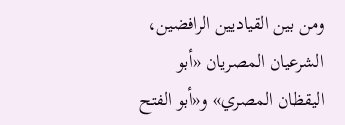ومن بين القياديين الرافضين، الشرعيان المصريان «أبو اليقظان المصري» و«أبو الفتح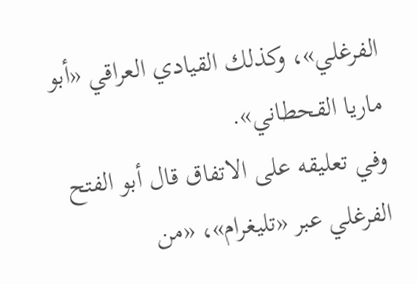الفرغلي»، وكذلك القيادي العراقي «أبو ماريا القحطاني».
وفي تعليقه على الاتفاق قال أبو الفتح الفرغلي عبر «تليغرام»، «من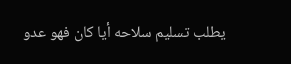يطلب تسليم سلاحه أيا كان فهو عدو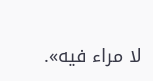لا مراء فيه».